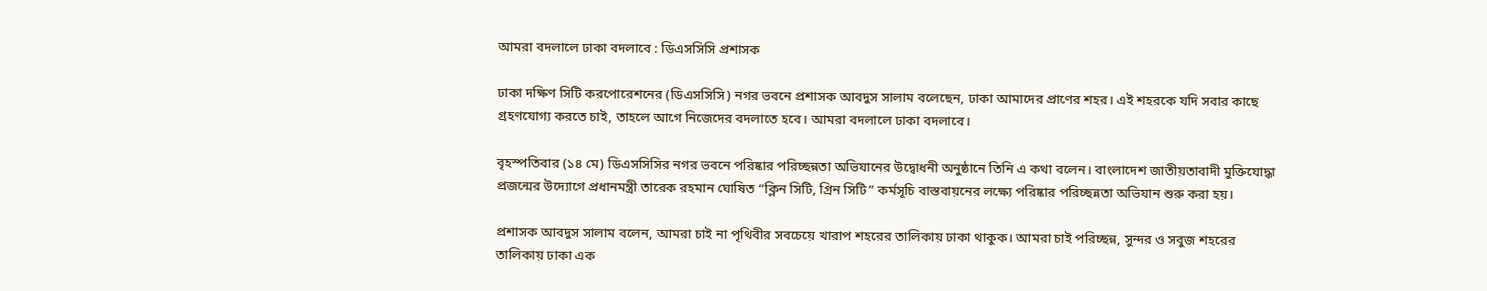আমরা বদলালে ঢাকা বদলাবে : ডিএসসিসি প্রশাসক

ঢাকা দক্ষিণ সিটি করপোরেশনের (ডিএসসিসি) নগর ভবনে প্রশাসক আবদুস সালাম বলেছেন, ঢাকা আমাদের প্রাণের শহর। এই শহরকে যদি সবার কাছে গ্রহণযোগ্য করতে চাই, তাহলে আগে নিজেদের বদলাতে হবে। আমরা বদলালে ঢাকা বদলাবে।

বৃহস্পতিবার (১৪ মে) ডিএসসিসির নগর ভবনে পরিষ্কার পরিচ্ছন্নতা অভিযানের উদ্বোধনী অনুষ্ঠানে তিনি এ কথা বলেন। বাংলাদেশ জাতীয়তাবাদী মুক্তিযোদ্ধা প্রজন্মের উদ্যোগে প্রধানমন্ত্রী তারেক রহমান ঘোষিত “ক্লিন সিটি, গ্রিন সিটি” কর্মসূচি বাস্তবায়নের লক্ষ্যে পরিষ্কার পরিচ্ছন্নতা অভিযান শুরু করা হয়।

প্রশাসক আবদুস সালাম বলেন, আমরা চাই না পৃথিবীর সবচেয়ে খারাপ শহরের তালিকায় ঢাকা থাকুক। আমরা চাই পরিচ্ছন্ন, সুন্দর ও সবুজ শহরের তালিকায় ঢাকা এক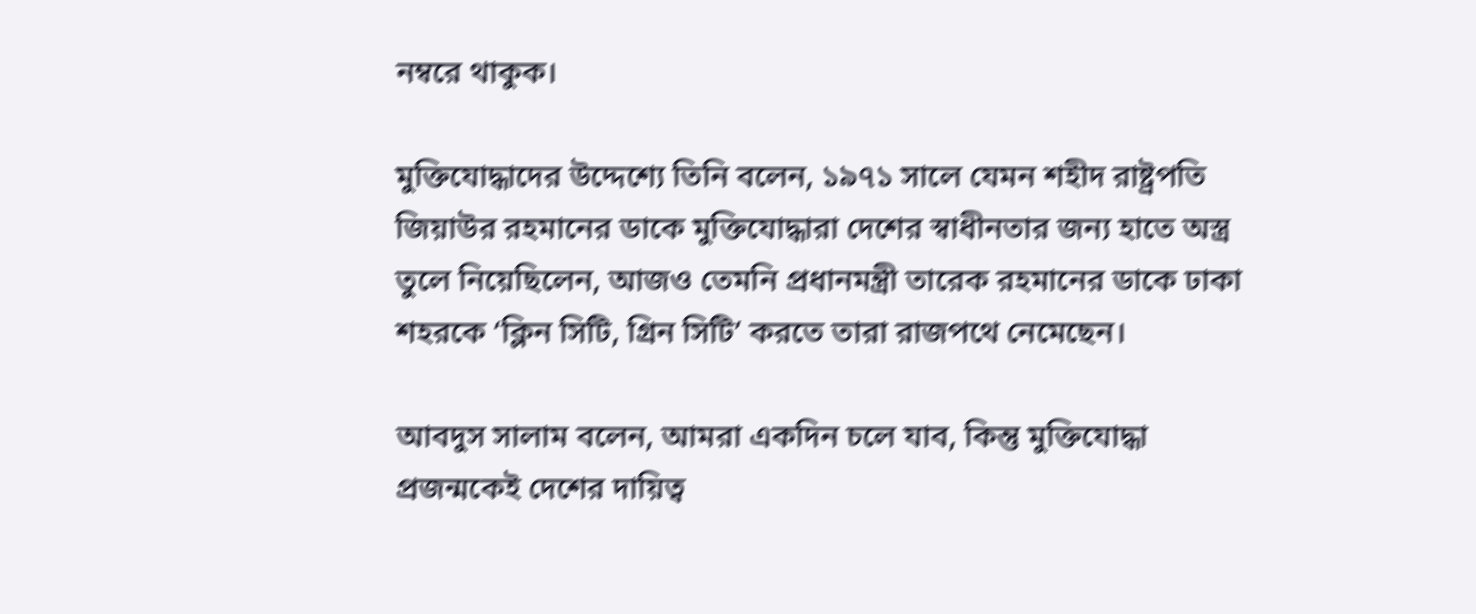নম্বরে থাকুক।

মুক্তিযোদ্ধাদের উদ্দেশ্যে তিনি বলেন, ১৯৭১ সালে যেমন শহীদ রাষ্ট্রপতি জিয়াউর রহমানের ডাকে মুক্তিযোদ্ধারা দেশের স্বাধীনতার জন্য হাতে অস্ত্র তুলে নিয়েছিলেন, আজও তেমনি প্রধানমন্ত্রী তারেক রহমানের ডাকে ঢাকা শহরকে ‘ক্লিন সিটি, গ্রিন সিটি’ করতে তারা রাজপথে নেমেছেন।

আবদুস সালাম বলেন, আমরা একদিন চলে যাব, কিন্তু মুক্তিযোদ্ধা প্রজন্মকেই দেশের দায়িত্ব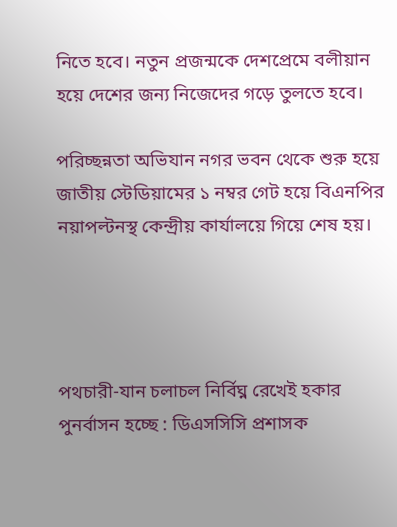নিতে হবে। নতুন প্রজন্মকে দেশপ্রেমে বলীয়ান হয়ে দেশের জন্য নিজেদের গড়ে তুলতে হবে।

পরিচ্ছন্নতা অভিযান নগর ভবন থেকে শুরু হয়ে জাতীয় স্টেডিয়ামের ১ নম্বর গেট হয়ে বিএনপির নয়াপল্টনস্থ কেন্দ্রীয় কার্যালয়ে গিয়ে শেষ হয়।




পথচারী-যান চলাচল নির্বিঘ্ন রেখেই হকার পুনর্বাসন হচ্ছে : ডিএসসিসি প্রশাসক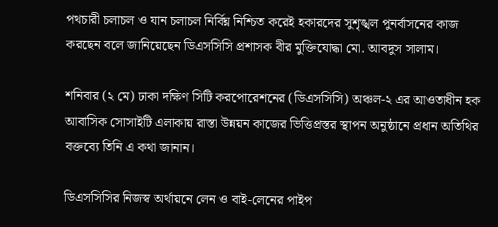পথচারী চলাচল ও যান চলাচল নির্বিঘ্ন নিশ্চিত করেই হকারদের সুশৃঙ্খল পুনর্বাসনের কাজ করছেন বলে জানিয়েছেন ডিএসসিসি প্রশাসক বীর মুক্তিযোদ্ধা মো. আবদুস সালাম।

শনিবার (২ মে) ঢাকা দক্ষিণ সিটি করপোরেশনের (ডিএসসিসি) অঞ্চল-২ এর আওতাধীন হক আবাসিক সোসাইটি এলাকায় রাস্তা উন্নয়ন কাজের ভিত্তিপ্রস্তর স্থাপন অনুষ্ঠানে প্রধান অতিথির বক্তব্যে তিনি এ কথা জানান।

ডিএসসিসির নিজস্ব অর্থায়নে লেন ও বাই-লেনের পাইপ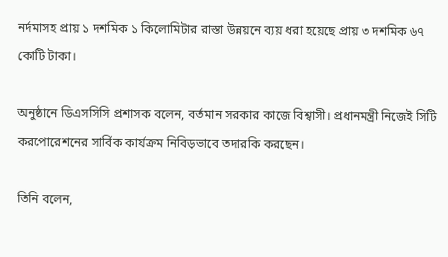নর্দমাসহ প্রায় ১ দশমিক ১ কিলোমিটার রাস্তা উন্নয়নে ব্যয় ধরা হয়েছে প্রায় ৩ দশমিক ৬৭ কোটি টাকা।

অনুষ্ঠানে ডিএসসিসি প্রশাসক বলেন, বর্তমান সরকার কাজে বিশ্বাসী। প্রধানমন্ত্রী নিজেই সিটি করপোরেশনের সার্বিক কার্যক্রম নিবিড়ভাবে তদারকি করছেন।

তিনি বলেন,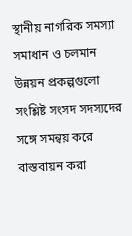স্থানীয় নাগরিক সমস্যা সমাধান ও চলমান উন্নয়ন প্রকল্পগুলো সংশ্লিষ্ট সংসদ সদস্যদের সঙ্গে সমন্বয় করে বাস্তবায়ন করা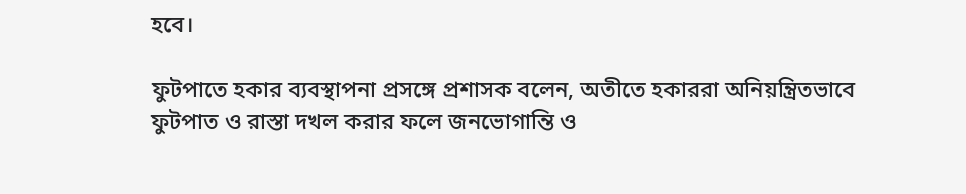হবে।

ফুটপাতে হকার ব্যবস্থাপনা প্রসঙ্গে প্রশাসক বলেন, অতীতে হকাররা অনিয়ন্ত্রিতভাবে ফুটপাত ও রাস্তা দখল করার ফলে জনভোগান্তি ও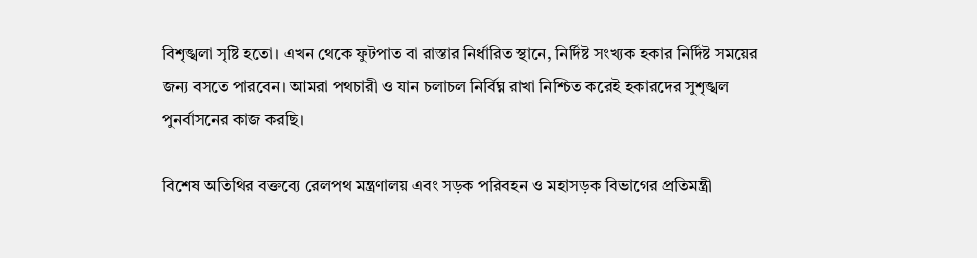বিশৃঙ্খলা সৃষ্টি হতো। এখন থেকে ফুটপাত বা রাস্তার নির্ধারিত স্থানে, নির্দিষ্ট সংখ্যক হকার নির্দিষ্ট সময়ের জন্য বসতে পারবেন। আমরা পথচারী ও যান চলাচল নির্বিঘ্ন রাখা নিশ্চিত করেই হকারদের সুশৃঙ্খল পুনর্বাসনের কাজ করছি।

বিশেষ অতিথির বক্তব্যে রেলপথ মন্ত্রণালয় এবং সড়ক পরিবহন ও মহাসড়ক বিভাগের প্রতিমন্ত্রী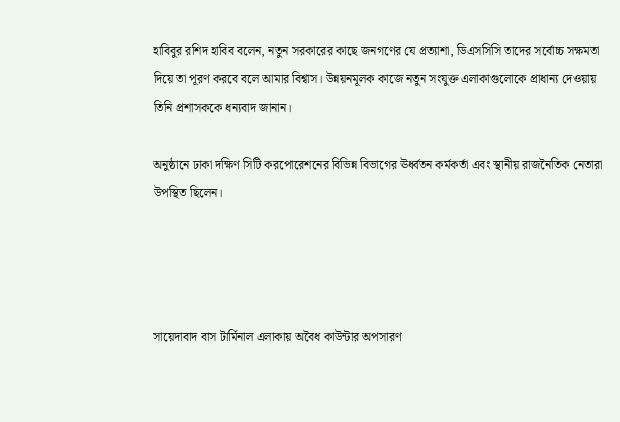হাবিবুর রশিদ হাবিব বলেন, নতুন সরকারের কাছে জনগণের যে প্রত্যাশা, ডিএসসিসি তাদের সর্বোচ্চ সক্ষমতা দিয়ে তা পূরণ করবে বলে আমার বিশ্বাস। উন্নয়নমূলক কাজে নতুন সংযুক্ত এলাকাগুলোকে প্রাধান্য দেওয়ায় তিনি প্রশাসককে ধন্যবাদ জানান।

অনুষ্ঠানে ঢাকা দক্ষিণ সিটি করপোরেশনের বিভিন্ন বিভাগের ঊর্ধ্বতন কর্মকর্তা এবং স্থানীয় রাজনৈতিক নেতারা উপস্থিত ছিলেন।




সায়েদাবাদ বাস টার্মিনাল এলাকায় অবৈধ কাউন্টার অপসারণ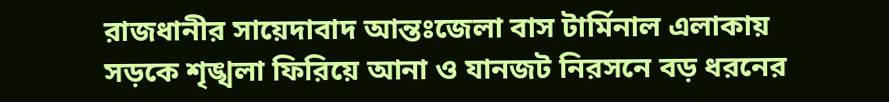রাজধানীর সায়েদাবাদ আন্তঃজেলা বাস টার্মিনাল এলাকায় সড়কে শৃঙ্খলা ফিরিয়ে আনা ও যানজট নিরসনে বড় ধরনের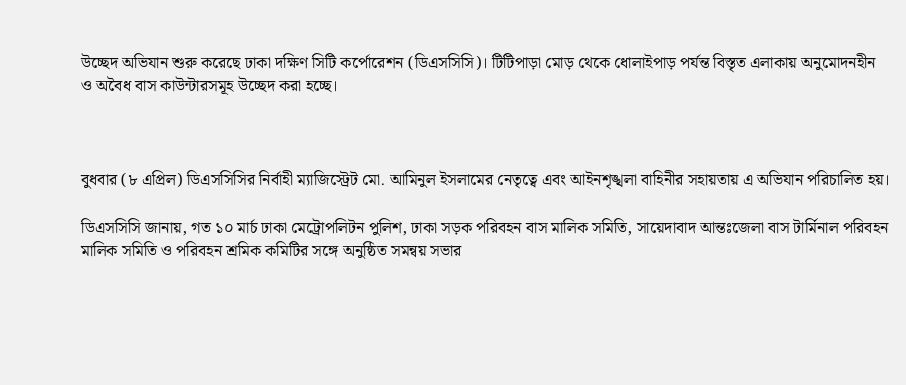উচ্ছেদ অভিযান শুরু করেছে ঢাকা দক্ষিণ সিটি কর্পোরেশন (ডিএসসিসি)। টিটিপাড়া মোড় থেকে ধোলাইপাড় পর্যন্ত বিস্তৃত এলাকায় অনুমোদনহীন ও অবৈধ বাস কাউন্টারসমূহ উচ্ছেদ করা হচ্ছে।



বুধবার (৮ এপ্রিল) ডিএসসিসির নির্বাহী ম্যাজিস্ট্রেট মো. আমিনুল ইসলামের নেতৃত্বে এবং আইনশৃঙ্খলা বাহিনীর সহায়তায় এ অভিযান পরিচালিত হয়।

ডিএসসিসি জানায়, গত ১০ মার্চ ঢাকা মেট্রোপলিটন পুলিশ, ঢাকা সড়ক পরিবহন বাস মালিক সমিতি, সায়েদাবাদ আন্তঃজেলা বাস টার্মিনাল পরিবহন মালিক সমিতি ও পরিবহন শ্রমিক কমিটির সঙ্গে অনুষ্ঠিত সমন্বয় সভার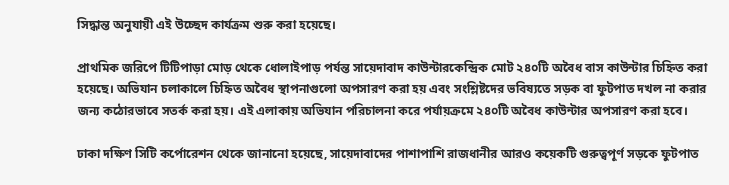সিদ্ধান্ত অনুযায়ী এই উচ্ছেদ কার্যক্রম শুরু করা হয়েছে।

প্রাথমিক জরিপে টিটিপাড়া মোড় থেকে ধোলাইপাড় পর্যন্ত সায়েদাবাদ কাউন্টারকেন্দ্রিক মোট ২৪০টি অবৈধ বাস কাউন্টার চিহ্নিত করা হয়েছে। অভিযান চলাকালে চিহ্নিত অবৈধ স্থাপনাগুলো অপসারণ করা হয় এবং সংশ্লিষ্টদের ভবিষ্যতে সড়ক বা ফুটপাত দখল না করার জন্য কঠোরভাবে সতর্ক করা হয়। এই এলাকায় অভিযান পরিচালনা করে পর্যায়ক্রমে ২৪০টি অবৈধ কাউন্টার অপসারণ করা হবে।

ঢাকা দক্ষিণ সিটি কর্পোরেশন থেকে জানানো হয়েছে, সায়েদাবাদের পাশাপাশি রাজধানীর আরও কয়েকটি গুরুত্বপূর্ণ সড়কে ফুটপাত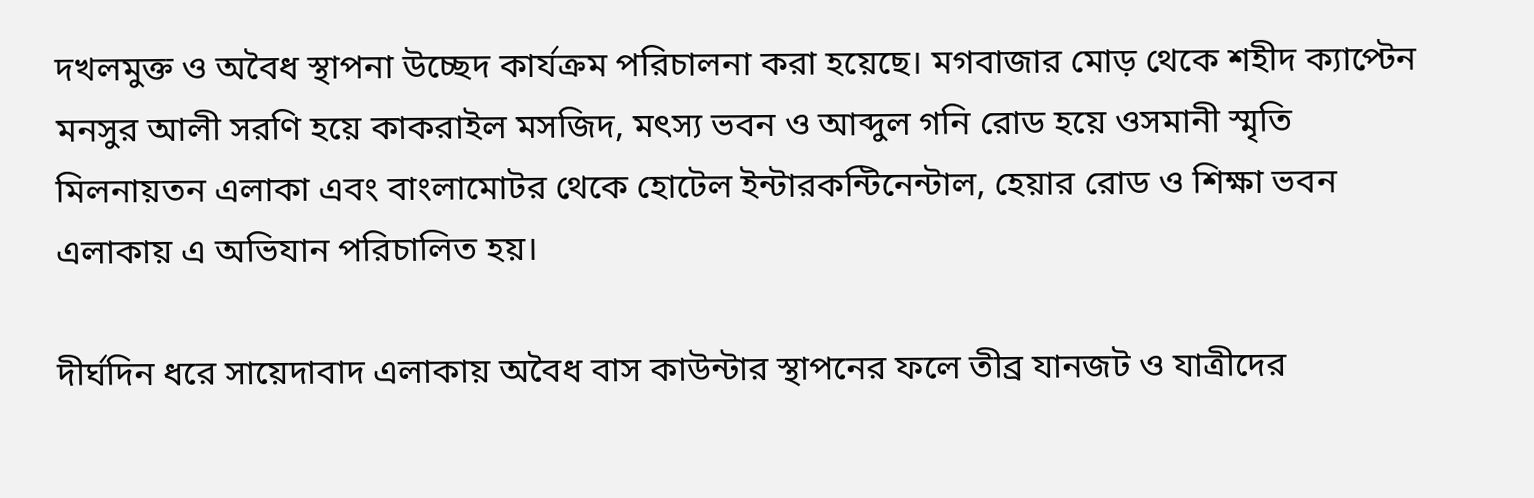দখলমুক্ত ও অবৈধ স্থাপনা উচ্ছেদ কার্যক্রম পরিচালনা করা হয়েছে। মগবাজার মোড় থেকে শহীদ ক্যাপ্টেন মনসুর আলী সরণি হয়ে কাকরাইল মসজিদ, মৎস্য ভবন ও আব্দুল গনি রোড হয়ে ওসমানী স্মৃতি মিলনায়তন এলাকা এবং বাংলামোটর থেকে হোটেল ইন্টারকন্টিনেন্টাল, হেয়ার রোড ও শিক্ষা ভবন এলাকায় এ অভিযান পরিচালিত হয়।

দীর্ঘদিন ধরে সায়েদাবাদ এলাকায় অবৈধ বাস কাউন্টার স্থাপনের ফলে তীব্র যানজট ও যাত্রীদের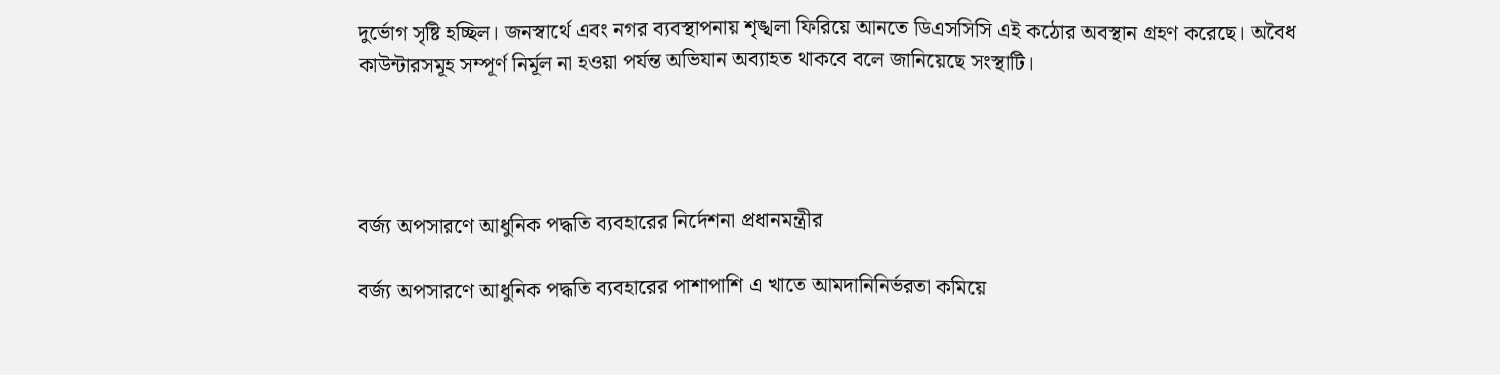দুর্ভোগ সৃষ্টি হচ্ছিল। জনস্বার্থে এবং নগর ব্যবস্থাপনায় শৃঙ্খলা ফিরিয়ে আনতে ডিএসসিসি এই কঠোর অবস্থান গ্রহণ করেছে। অবৈধ কাউন্টারসমূহ সম্পূর্ণ নির্মূল না হওয়া পর্যন্ত অভিযান অব্যাহত থাকবে বলে জানিয়েছে সংস্থাটি।




বর্জ্য অপসারণে আধুনিক পদ্ধতি ব্যবহারের নির্দেশনা প্রধানমন্ত্রীর

বর্জ্য অপসারণে আধুনিক পদ্ধতি ব্যবহারের পাশাপাশি এ খাতে আমদানিনির্ভরতা কমিয়ে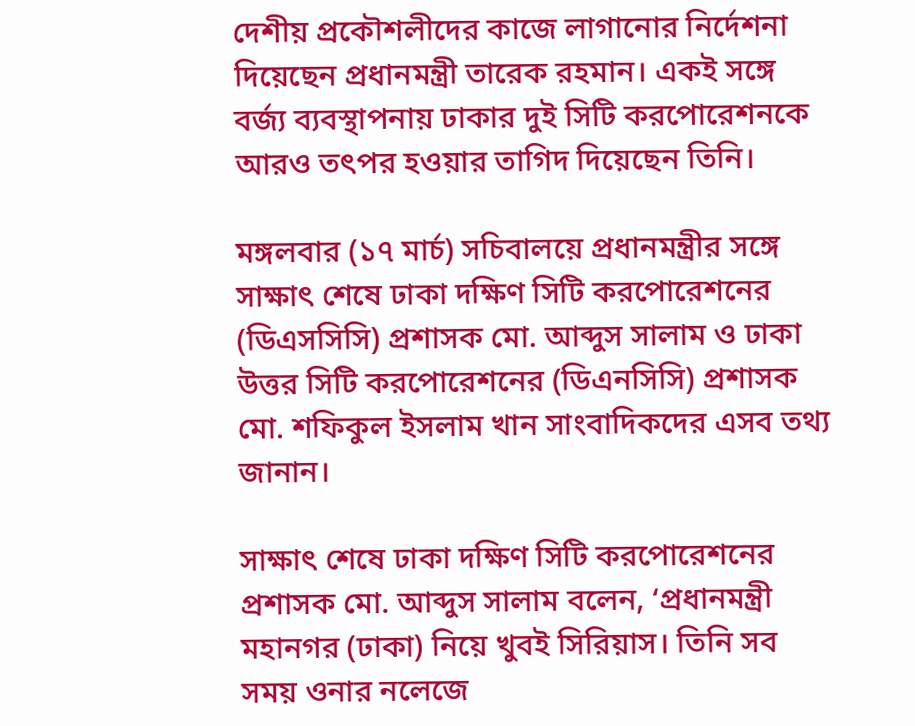দেশীয় প্রকৌশলীদের কাজে লাগানোর নির্দেশনা দিয়েছেন প্রধানমন্ত্রী তারেক রহমান। একই সঙ্গে বর্জ্য ব্যবস্থাপনায় ঢাকার দুই সিটি করপোরেশনকে আরও তৎপর হওয়ার তাগিদ দিয়েছেন তিনি।

মঙ্গলবার (১৭ মার্চ) সচিবালয়ে প্রধানমন্ত্রীর সঙ্গে সাক্ষাৎ শেষে ঢাকা দক্ষিণ সিটি করপোরেশনের (ডিএসসিসি) প্রশাসক মো. আব্দুস সালাম ও ঢাকা উত্তর সিটি করপোরেশনের (ডিএনসিসি) প্রশাসক মো. শফিকুল ইসলাম খান সাংবাদিকদের এসব তথ্য জানান।

সাক্ষাৎ শেষে ঢাকা দক্ষিণ সিটি করপোরেশনের প্রশাসক মো. আব্দুস সালাম বলেন, ‘প্রধানমন্ত্রী মহানগর (ঢাকা) নিয়ে খুবই সিরিয়াস। তিনি সব সময় ওনার নলেজে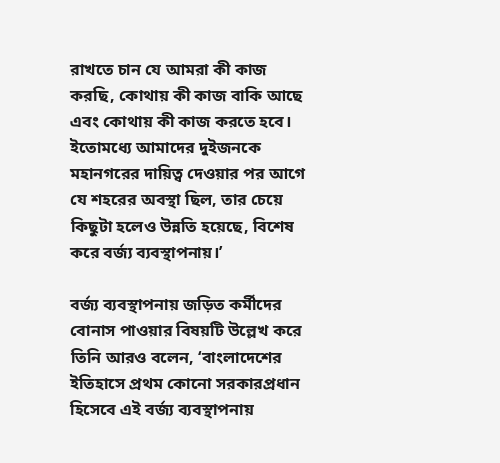রাখতে চান যে আমরা কী কাজ করছি, কোথায় কী কাজ বাকি আছে এবং কোথায় কী কাজ করতে হবে। ইতোমধ্যে আমাদের দুইজনকে মহানগরের দায়িত্ব দেওয়ার পর আগে যে শহরের অবস্থা ছিল, তার চেয়ে কিছুটা হলেও উন্নতি হয়েছে, বিশেষ করে বর্জ্য ব্যবস্থাপনায়।’

বর্জ্য ব্যবস্থাপনায় জড়িত কর্মীদের বোনাস পাওয়ার বিষয়টি উল্লেখ করে তিনি আরও বলেন, ‘বাংলাদেশের ইতিহাসে প্রথম কোনো সরকারপ্রধান হিসেবে এই বর্জ্য ব্যবস্থাপনায়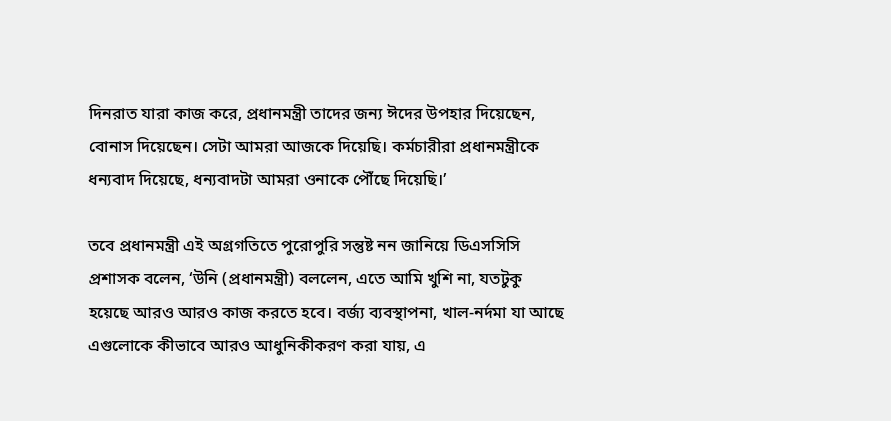দিনরাত যারা কাজ করে, প্রধানমন্ত্রী তাদের জন্য ঈদের উপহার দিয়েছেন, বোনাস দিয়েছেন। সেটা আমরা আজকে দিয়েছি। কর্মচারীরা প্রধানমন্ত্রীকে ধন্যবাদ দিয়েছে, ধন্যবাদটা আমরা ওনাকে পৌঁছে দিয়েছি।’

তবে প্রধানমন্ত্রী এই অগ্রগতিতে পুরোপুরি সন্তুষ্ট নন জানিয়ে ডিএসসিসি প্রশাসক বলেন, ‘উনি (প্রধানমন্ত্রী) বললেন, এতে আমি খুশি না, যতটুকু হয়েছে আরও আরও কাজ করতে হবে। বর্জ্য ব্যবস্থাপনা, খাল-নর্দমা যা আছে এগুলোকে কীভাবে আরও আধুনিকীকরণ করা যায়, এ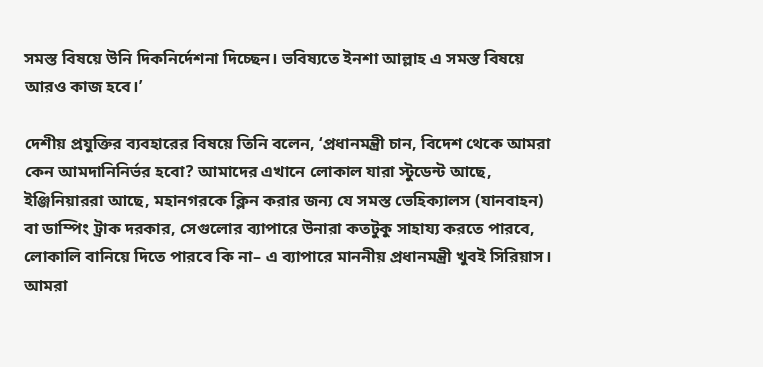সমস্ত বিষয়ে উনি দিকনির্দেশনা দিচ্ছেন। ভবিষ্যতে ইনশা আল্লাহ এ সমস্ত বিষয়ে আরও কাজ হবে।’

দেশীয় প্রযুক্তির ব্যবহারের বিষয়ে তিনি বলেন, ‘প্রধানমন্ত্রী চান, বিদেশ থেকে আমরা কেন আমদানিনির্ভর হবো? আমাদের এখানে লোকাল যারা স্টুডেন্ট আছে, ইঞ্জিনিয়াররা আছে, মহানগরকে ক্লিন করার জন্য যে সমস্ত ভেহিক্যালস (যানবাহন) বা ডাম্পিং ট্রাক দরকার, সেগুলোর ব্যাপারে উনারা কতটুকু সাহায্য করতে পারবে, লোকালি বানিয়ে দিতে পারবে কি না– এ ব্যাপারে মাননীয় প্রধানমন্ত্রী খুবই সিরিয়াস। আমরা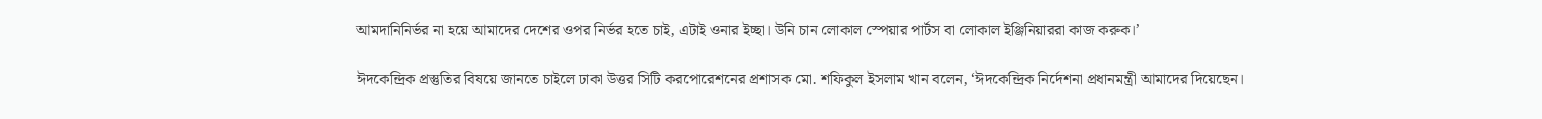আমদানিনির্ভর না হয়ে আমাদের দেশের ওপর নির্ভর হতে চাই, এটাই ওনার ইচ্ছা। উনি চান লোকাল স্পেয়ার পার্টস বা লোকাল ইঞ্জিনিয়াররা কাজ করুক।’

ঈদকেন্দ্রিক প্রস্তুতির বিষয়ে জানতে চাইলে ঢাকা উত্তর সিটি করপোরেশনের প্রশাসক মো. শফিকুল ইসলাম খান বলেন, ‘ঈদকেন্দ্রিক নির্দেশনা প্রধানমন্ত্রী আমাদের দিয়েছেন।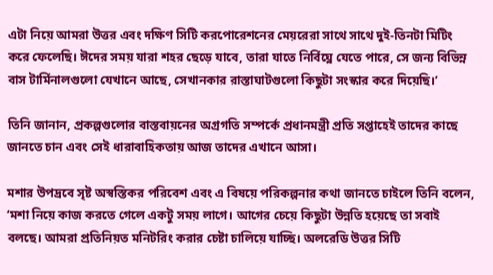এটা নিয়ে আমরা উত্তর এবং দক্ষিণ সিটি করপোরেশনের মেয়রেরা সাথে সাথে দুই-তিনটা মিটিং করে ফেলেছি। ঈদের সময় যারা শহর ছেড়ে যাবে, তারা যাতে নির্বিঘ্নে যেতে পারে, সে জন্য বিভিন্ন বাস টার্মিনালগুলো যেখানে আছে, সেখানকার রাস্তাঘাটগুলো কিছুটা সংস্কার করে দিয়েছি।’

তিনি জানান, প্রকল্পগুলোর বাস্তবায়নের অগ্রগতি সম্পর্কে প্রধানমন্ত্রী প্রতি সপ্তাহেই তাদের কাছে জানতে চান এবং সেই ধারাবাহিকতায় আজ তাদের এখানে আসা।

মশার উপদ্রবে সৃষ্ট অস্বস্তিকর পরিবেশ এবং এ বিষয়ে পরিকল্পনার কথা জানতে চাইলে তিনি বলেন, ‘মশা নিয়ে কাজ করতে গেলে একটু সময় লাগে। আগের চেয়ে কিছুটা উন্নতি হয়েছে তা সবাই বলছে। আমরা প্রতিনিয়ত মনিটরিং করার চেষ্টা চালিয়ে যাচ্ছি। অলরেডি উত্তর সিটি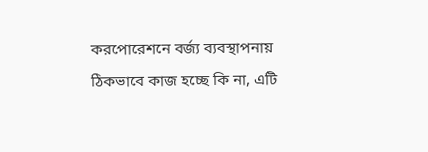করপোরেশনে বর্জ্য ব্যবস্থাপনায় ঠিকভাবে কাজ হচ্ছে কি না, এটি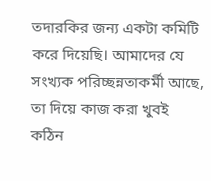তদারকির জন্য একটা কমিটি করে দিয়েছি। আমাদের যে সংখ্যক পরিচ্ছন্নতাকর্মী আছে, তা দিয়ে কাজ করা খুবই কঠিন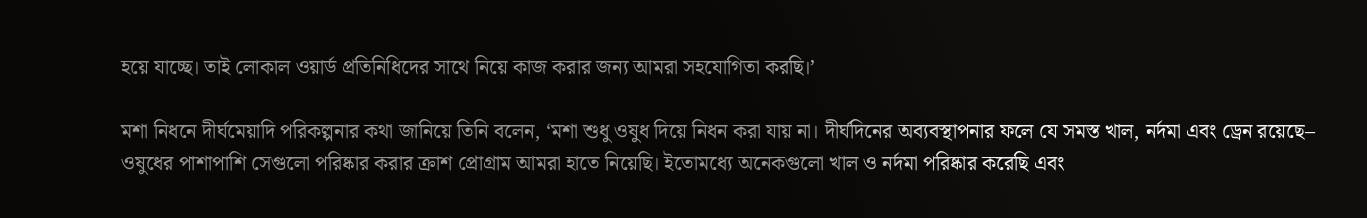হয়ে যাচ্ছে। তাই লোকাল ওয়ার্ড প্রতিনিধিদের সাথে নিয়ে কাজ করার জন্য আমরা সহযোগিতা করছি।’

মশা নিধনে দীর্ঘমেয়াদি পরিকল্পনার কথা জানিয়ে তিনি বলেন, ‘মশা শুধু ওষুধ দিয়ে নিধন করা যায় না। দীর্ঘদিনের অব্যবস্থাপনার ফলে যে সমস্ত খাল, নর্দমা এবং ড্রেন রয়েছে– ওষুধের পাশাপাশি সেগুলো পরিষ্কার করার ক্রাশ প্রোগ্রাম আমরা হাতে নিয়েছি। ইতোমধ্যে অনেকগুলো খাল ও নর্দমা পরিষ্কার করেছি এবং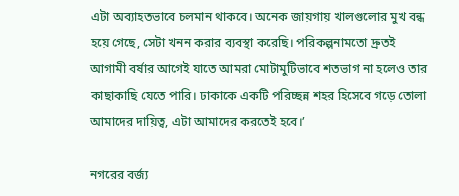এটা অব্যাহতভাবে চলমান থাকবে। অনেক জায়গায় খালগুলোর মুখ বন্ধ হয়ে গেছে, সেটা খনন করার ব্যবস্থা করেছি। পরিকল্পনামতো দ্রুতই আগামী বর্ষার আগেই যাতে আমরা মোটামুটিভাবে শতভাগ না হলেও তার কাছাকাছি যেতে পারি। ঢাকাকে একটি পরিচ্ছন্ন শহর হিসেবে গড়ে তোলা আমাদের দায়িত্ব, এটা আমাদের করতেই হবে।’

নগরের বর্জ্য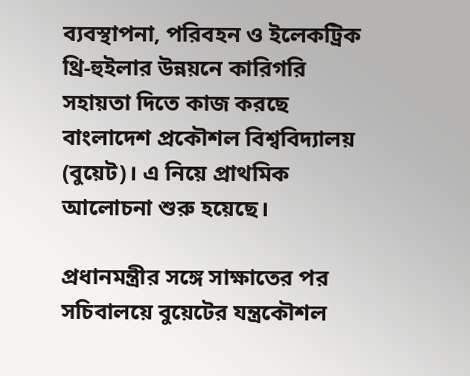ব্যবস্থাপনা, পরিবহন ও ইলেকট্রিক থ্রি-হুইলার উন্নয়নে কারিগরি সহায়তা দিতে কাজ করছে বাংলাদেশ প্রকৌশল বিশ্ববিদ্যালয় (বুয়েট)। এ নিয়ে প্রাথমিক আলোচনা শুরু হয়েছে।

প্রধানমন্ত্রীর সঙ্গে সাক্ষাতের পর সচিবালয়ে বুয়েটের যন্ত্রকৌশল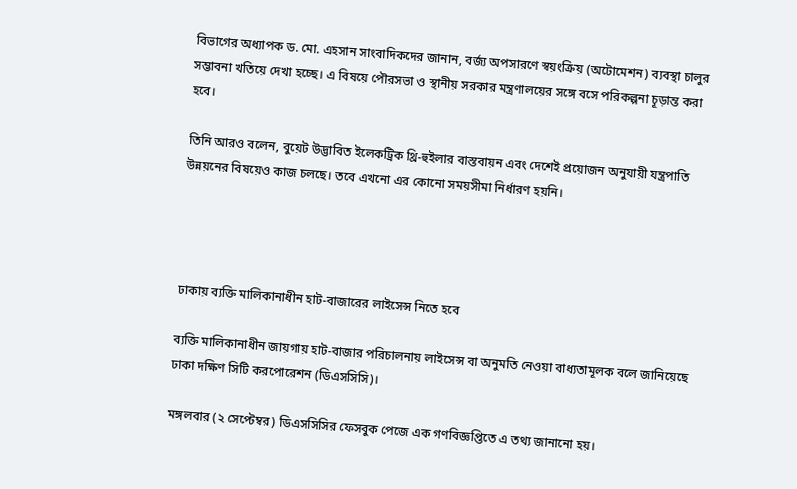বিভাগের অধ্যাপক ড. মো. এহসান সাংবাদিকদের জানান, বর্জ্য অপসারণে স্বয়ংক্রিয় (অটোমেশন) ব্যবস্থা চালুর সম্ভাবনা খতিয়ে দেখা হচ্ছে। এ বিষয়ে পৌরসভা ও স্থানীয় সরকার মন্ত্রণালয়ের সঙ্গে বসে পরিকল্পনা চূড়ান্ত করা হবে।

তিনি আরও বলেন, বুয়েট উদ্ভাবিত ইলেকট্রিক থ্রি-হুইলার বাস্তবায়ন এবং দেশেই প্রয়োজন অনুযায়ী যন্ত্রপাতি উন্নয়নের বিষয়েও কাজ চলছে। তবে এখনো এর কোনো সময়সীমা নির্ধারণ হয়নি।




ঢাকায় ব্যক্তি মালিকানাধীন হাট-বাজারের লাইসেন্স নিতে হবে

ব্যক্তি মালিকানাধীন জায়গায় হাট-বাজার পরিচালনায় লাইসেন্স বা অনুমতি নেওয়া বাধ্যতামূলক বলে জানিয়েছে ঢাকা দক্ষিণ সিটি করপোরেশন (ডিএসসিসি)।

মঙ্গলবার (২ সেপ্টেম্বর) ডিএসসিসির ফেসবুক পেজে এক গণবিজ্ঞপ্তিতে এ তথ্য জানানো হয়।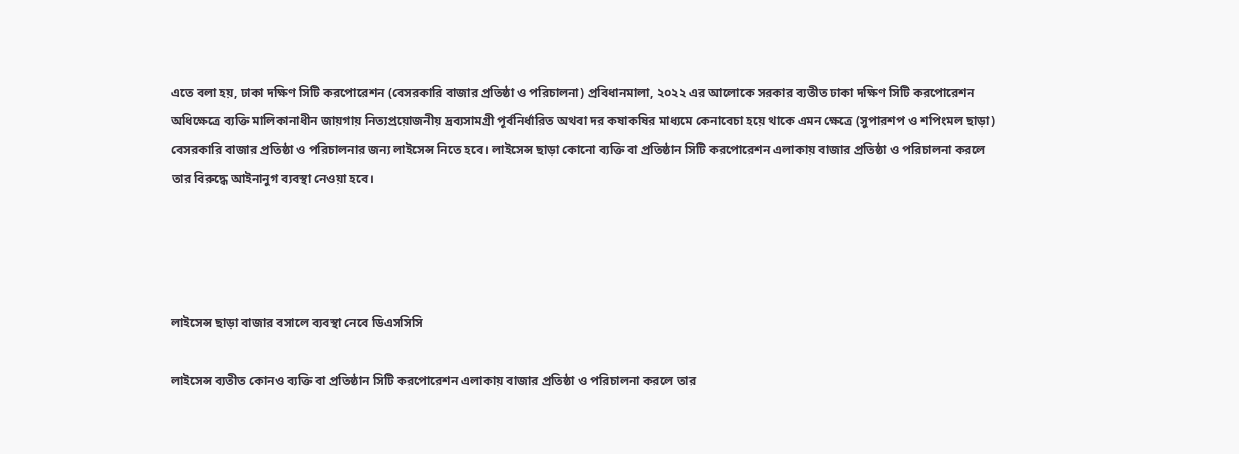এতে বলা হয়, ঢাকা দক্ষিণ সিটি করপোরেশন (বেসরকারি বাজার প্রতিষ্ঠা ও পরিচালনা) প্রবিধানমালা, ২০২২ এর আলোকে সরকার ব্যতীত ঢাকা দক্ষিণ সিটি করপোরেশন অধিক্ষেত্রে ব্যক্তি মালিকানাধীন জায়গায় নিত্যপ্রয়োজনীয় দ্রব্যসামগ্রী পূর্বনির্ধারিত অথবা দর কষাকষির মাধ্যমে কেনাবেচা হয়ে থাকে এমন ক্ষেত্রে (সুপারশপ ও শপিংমল ছাড়া) বেসরকারি বাজার প্রতিষ্ঠা ও পরিচালনার জন্য লাইসেন্স নিতে হবে। লাইসেন্স ছাড়া কোনো ব্যক্তি বা প্রতিষ্ঠান সিটি করপোরেশন এলাকায় বাজার প্রতিষ্ঠা ও পরিচালনা করলে তার বিরুদ্ধে আইনানুগ ব্যবস্থা নেওয়া হবে।




লাইসেন্স ছাড়া বাজার বসালে ব্যবস্থা নেবে ডিএসসিসি

লাইসেন্স ব্যতীত কোনও ব্যক্তি বা প্রতিষ্ঠান সিটি করপোরেশন এলাকায় বাজার প্রতিষ্ঠা ও পরিচালনা করলে তার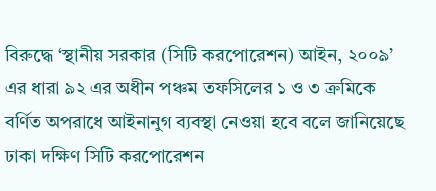বিরুদ্ধে ‘স্থানীয় সরকার (সিটি করপোরেশন) আইন, ২০০৯’ এর ধারা ৯২ এর অধীন পঞ্চম তফসিলের ১ ও ৩ ক্রমিকে বর্ণিত অপরাধে আইনানুগ ব্যবস্থা নেওয়া হবে বলে জানিয়েছে ঢাকা দক্ষিণ সিটি করপোরেশন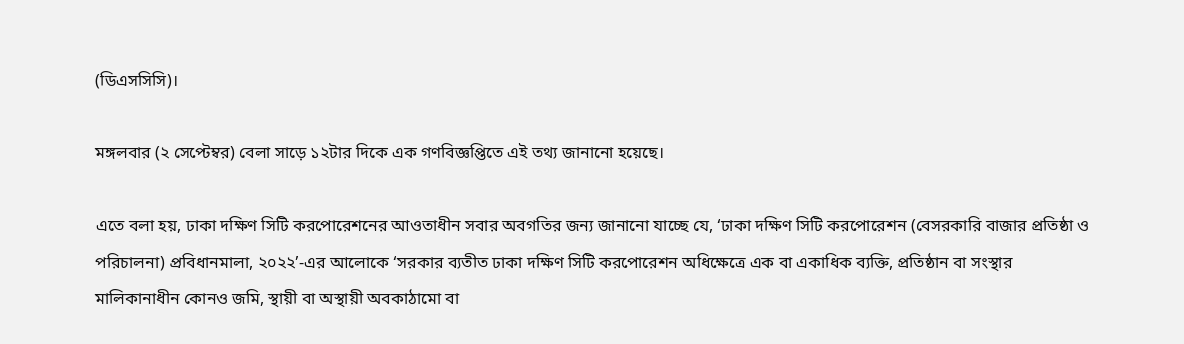(ডিএসসিসি)।

মঙ্গলবার (২ সেপ্টেম্বর) বেলা সাড়ে ১২টার দিকে এক গণবিজ্ঞপ্তিতে এই তথ্য জানানো হয়েছে।

এতে বলা হয়, ঢাকা দক্ষিণ সিটি করপোরেশনের আওতাধীন সবার অবগতির জন্য জানানো যাচ্ছে যে, ‘ঢাকা দক্ষিণ সিটি করপোরেশন (বেসরকারি বাজার প্রতিষ্ঠা ও পরিচালনা) প্রবিধানমালা, ২০২২’-এর আলোকে ‘সরকার ব্যতীত ঢাকা দক্ষিণ সিটি করপোরেশন অধিক্ষেত্রে এক বা একাধিক ব্যক্তি, প্রতিষ্ঠান বা সংস্থার মালিকানাধীন কোনও জমি, স্থায়ী বা অস্থায়ী অবকাঠামো বা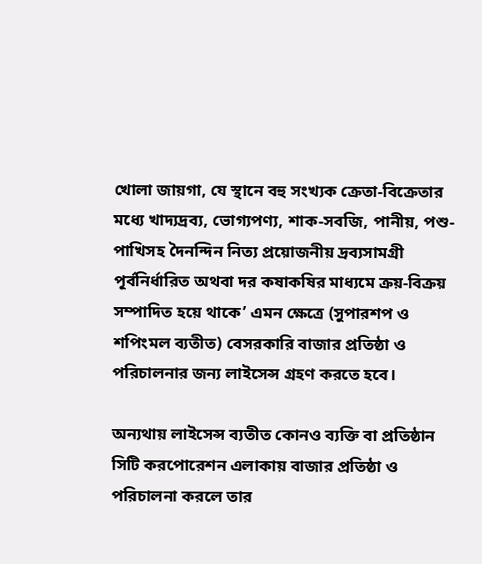খোলা জায়গা, যে স্থানে বহু সংখ্যক ক্রেতা-বিক্রেতার মধ্যে খাদ্যদ্রব্য, ভোগ্যপণ্য, শাক-সবজি, পানীয়, পশু-পাখিসহ দৈনন্দিন নিত্য প্রয়োজনীয় দ্রব্যসামগ্রী পূর্বনির্ধারিত অথবা দর কষাকষির মাধ্যমে ক্রয়-বিক্রয় সম্পাদিত হয়ে থাকে’ এমন ক্ষেত্রে (সুপারশপ ও শপিংমল ব্যতীত) বেসরকারি বাজার প্রতিষ্ঠা ও পরিচালনার জন্য লাইসেন্স গ্রহণ করতে হবে।

অন্যথায় লাইসেন্স ব্যতীত কোনও ব্যক্তি বা প্রতিষ্ঠান সিটি করপোরেশন এলাকায় বাজার প্রতিষ্ঠা ও পরিচালনা করলে তার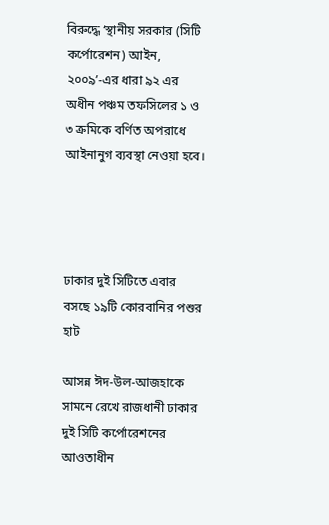বিরুদ্ধে ‘স্থানীয় সরকার (সিটি কর্পোরেশন) আইন, ২০০৯’-এর ধারা ৯২ এর অধীন পঞ্চম তফসিলের ১ ও ৩ ক্রমিকে বর্ণিত অপরাধে আইনানুগ ব্যবস্থা নেওয়া হবে।




ঢাকার দুই সিটিতে এবার বসছে ১৯টি কোরবানির পশুর হাট

আসন্ন ঈদ-উল-আজহাকে সামনে রেখে রাজধানী ঢাকার দুই সিটি কর্পোরেশনের আওতাধীন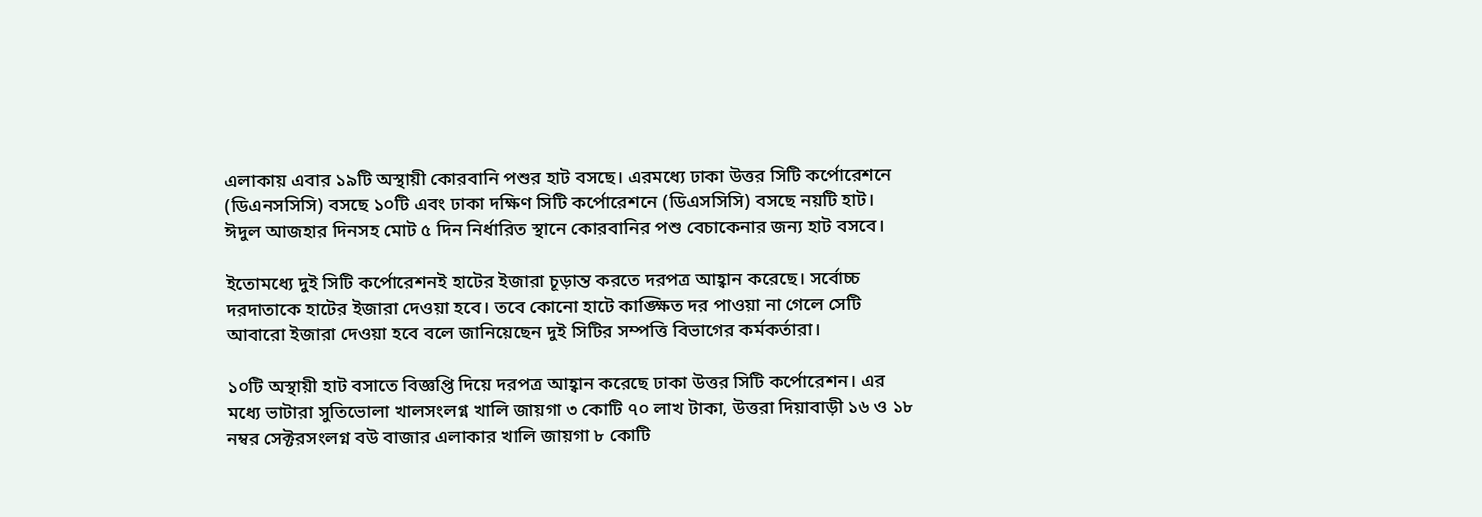এলাকায় এবার ১৯টি অস্থায়ী কোরবানি পশুর হাট বসছে। এরমধ্যে ঢাকা উত্তর সিটি কর্পোরেশনে (ডিএনসসিসি) বসছে ১০টি এবং ঢাকা দক্ষিণ সিটি কর্পোরেশনে (ডিএসসিসি) বসছে নয়টি হাট। ঈদুল আজহার দিনসহ মোট ৫ দিন নির্ধারিত স্থানে কোরবানির পশু বেচাকেনার জন্য হাট বসবে।

ইতোমধ্যে দুই সিটি কর্পোরেশনই হাটের ইজারা চূড়ান্ত করতে দরপত্র আহ্বান করেছে। সর্বোচ্চ দরদাতাকে হাটের ইজারা দেওয়া হবে। তবে কোনো হাটে কাঙ্ক্ষিত দর পাওয়া না গেলে সেটি আবারো ইজারা দেওয়া হবে বলে জানিয়েছেন দুই সিটির সম্পত্তি বিভাগের কর্মকর্তারা।

১০টি অস্থায়ী হাট বসাতে বিজ্ঞপ্তি দিয়ে দরপত্র আহ্বান করেছে ঢাকা উত্তর সিটি কর্পোরেশন। এর মধ্যে ভাটারা সুতিভোলা খালসংলগ্ন খালি জায়গা ৩ কোটি ৭০ লাখ টাকা, উত্তরা দিয়াবাড়ী ১৬ ও ১৮ নম্বর সেক্টরসংলগ্ন বউ বাজার এলাকার খালি জায়গা ৮ কোটি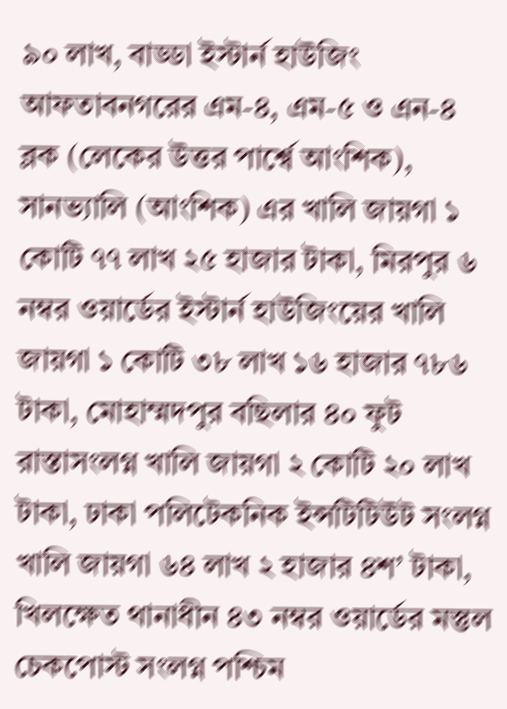৯০ লাখ, বাড্ডা ইস্টার্ন হাউজিং আফতাবনগরের এম-৪, এম-৫ ও এন-৪ ব্লক (লেকের উত্তর পার্শ্বে আংশিক), সানভ্যালি (আংশিক) এর খালি জায়গা ১ কোটি ৭৭ লাখ ২৫ হাজার টাকা, মিরপুর ৬ নম্বর ওয়ার্ডের ইস্টার্ন হাউজিংয়ের খালি জায়গা ১ কোটি ৩৮ লাখ ১৬ হাজার ৭৮৬ টাকা, মোহাম্মদপুর বছিলার ৪০ ফুট রাস্তাসংলগ্ন খালি জায়গা ২ কোটি ২০ লাখ টাকা, ঢাকা পলিটেকনিক ইন্সটিটিউট সংলগ্ন খালি জায়গা ৬৪ লাখ ২ হাজার ৪শ’ টাকা, খিলক্ষেত থানাধীন ৪৩ নম্বর ওয়ার্ডের মস্তুল চেকপোস্ট সংলগ্ন পশ্চিম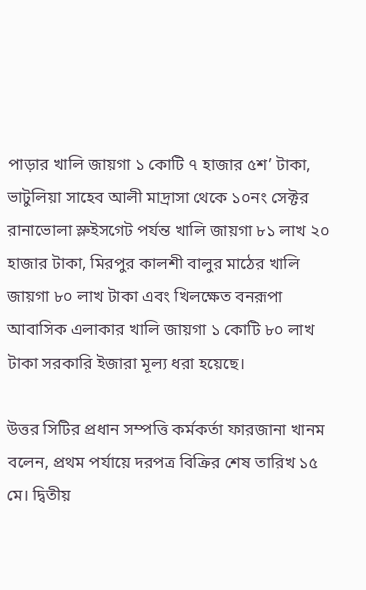পাড়ার খালি জায়গা ১ কোটি ৭ হাজার ৫শ’ টাকা, ভাটুলিয়া সাহেব আলী মাদ্রাসা থেকে ১০নং সেক্টর রানাভোলা স্লুইসগেট পর্যন্ত খালি জায়গা ৮১ লাখ ২০ হাজার টাকা, মিরপুর কালশী বালুর মাঠের খালি জায়গা ৮০ লাখ টাকা এবং খিলক্ষেত বনরূপা আবাসিক এলাকার খালি জায়গা ১ কোটি ৮০ লাখ টাকা সরকারি ইজারা মূল্য ধরা হয়েছে।

উত্তর সিটির প্রধান সম্পত্তি কর্মকর্তা ফারজানা খানম বলেন, প্রথম পর্যায়ে দরপত্র বিক্রির শেষ তারিখ ১৫ মে। দ্বিতীয়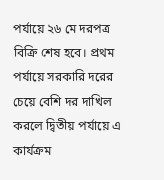পর্যায়ে ২৬ মে দরপত্র বিক্রি শেষ হবে। প্রথম পর্যায়ে সরকারি দরের চেয়ে বেশি দর দাখিল করলে দ্বিতীয় পর্যায়ে এ কার্যক্রম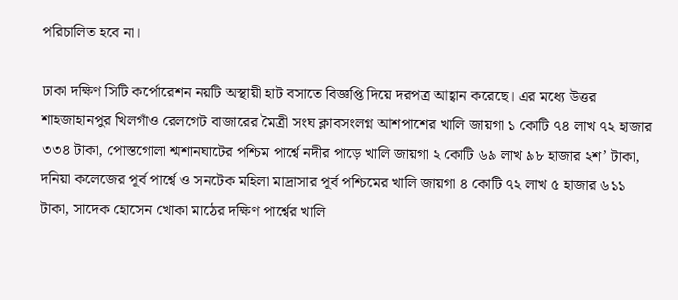পরিচালিত হবে না।

ঢাকা দক্ষিণ সিটি কর্পোরেশন নয়টি অস্থায়ী হাট বসাতে বিজ্ঞপ্তি দিয়ে দরপত্র আহ্বান করেছে। এর মধ্যে উত্তর শাহজাহানপুর খিলগাঁও রেলগেট বাজারের মৈত্রী সংঘ ক্লাবসংলগ্ন আশপাশের খালি জায়গা ১ কোটি ৭৪ লাখ ৭২ হাজার ৩৩৪ টাকা, পোস্তগোলা শ্মশানঘাটের পশ্চিম পার্শ্বে নদীর পাড়ে খালি জায়গা ২ কোটি ৬৯ লাখ ৯৮ হাজার ২শ’ টাকা, দনিয়া কলেজের পূর্ব পার্শ্বে ও সনটেক মহিলা মাদ্রাসার পূর্ব পশ্চিমের খালি জায়গা ৪ কোটি ৭২ লাখ ৫ হাজার ৬১১ টাকা, সাদেক হোসেন খোকা মাঠের দক্ষিণ পার্শ্বের খালি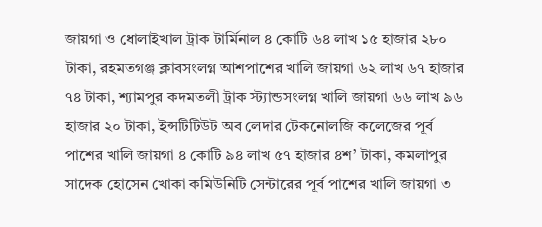জায়গা ও ধোলাইখাল ট্রাক টার্মিনাল ৪ কোটি ৬৪ লাখ ১৫ হাজার ২৮০ টাকা, রহমতগঞ্জ ক্লাবসংলগ্ন আশপাশের খালি জায়গা ৬২ লাখ ৬৭ হাজার ৭৪ টাকা, শ্যামপুর কদমতলী ট্রাক স্ট্যান্ডসংলগ্ন খালি জায়গা ৬৬ লাখ ৯৬ হাজার ২০ টাকা, ইন্সটিটিউট অব লেদার টেকনোলজি কলেজের পূর্ব পাশের খালি জায়গা ৪ কোটি ৯৪ লাখ ৫৭ হাজার ৪শ’ টাকা, কমলাপুর সাদেক হোসেন খোকা কমিউনিটি সেন্টারের পূর্ব পাশের খালি জায়গা ৩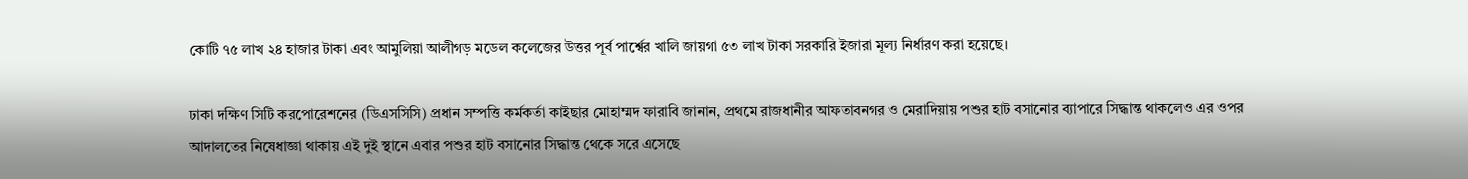কোটি ৭৫ লাখ ২৪ হাজার টাকা এবং আমুলিয়া আলীগড় মডেল কলেজের উত্তর পূর্ব পার্শ্বের খালি জায়গা ৫৩ লাখ টাকা সরকারি ইজারা মূল্য নির্ধারণ করা হয়েছে।

ঢাকা দক্ষিণ সিটি করপোরেশনের (ডিএসসিসি) প্রধান সম্পত্তি কর্মকর্তা কাইছার মোহাম্মদ ফারাবি জানান, প্রথমে রাজধানীর আফতাবনগর ও মেরাদিয়ায় পশুর হাট বসানোর ব্যাপারে সিদ্ধান্ত থাকলেও এর ওপর আদালতের নিষেধাজ্ঞা থাকায় এই দুই স্থানে এবার পশুর হাট বসানোর সিদ্ধান্ত থেকে সরে এসেছে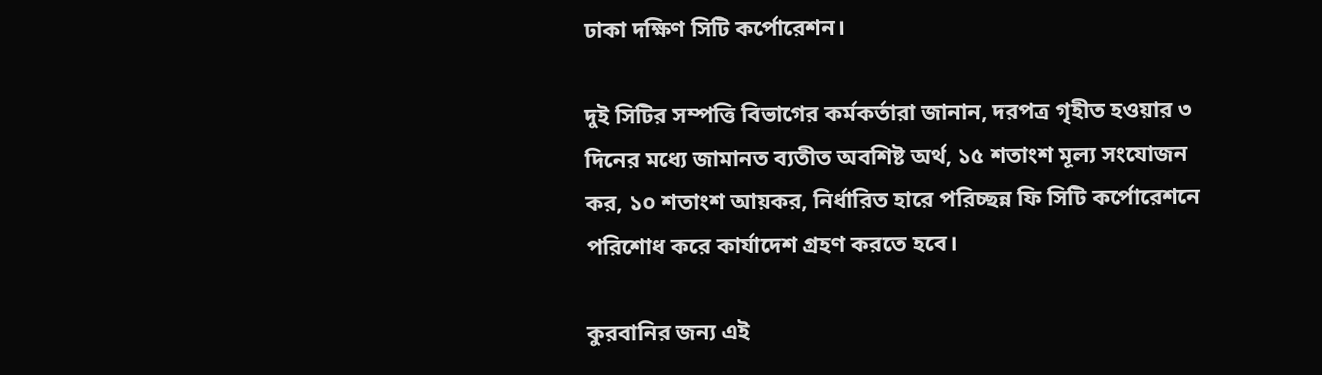ঢাকা দক্ষিণ সিটি কর্পোরেশন।

দুই সিটির সম্পত্তি বিভাগের কর্মকর্তারা জানান, দরপত্র গৃহীত হওয়ার ৩ দিনের মধ্যে জামানত ব্যতীত অবশিষ্ট অর্থ, ১৫ শতাংশ মূল্য সংযোজন কর, ১০ শতাংশ আয়কর, নির্ধারিত হারে পরিচ্ছন্ন ফি সিটি কর্পোরেশনে পরিশোধ করে কার্যাদেশ গ্রহণ করতে হবে।

কুরবানির জন্য এই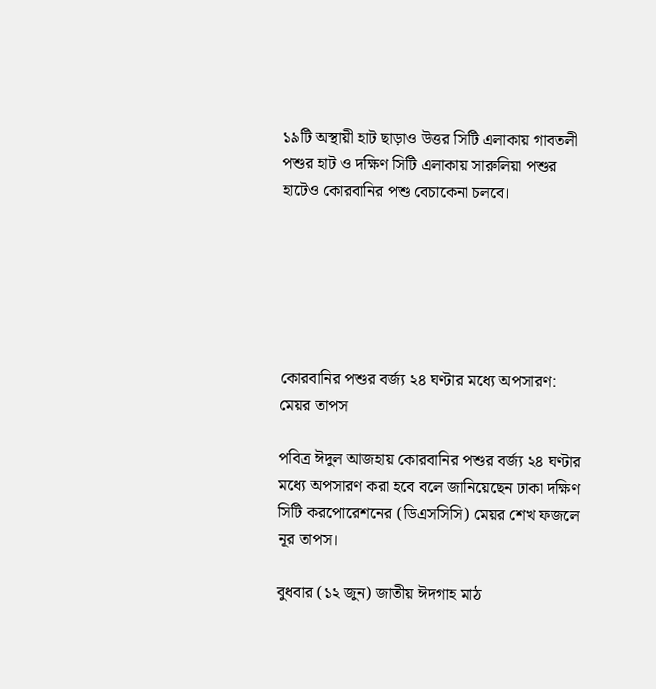১৯টি অস্থায়ী হাট ছাড়াও উত্তর সিটি এলাকায় গাবতলী পশুর হাট ও দক্ষিণ সিটি এলাকায় সারুলিয়া পশুর হাটেও কোরবানির পশু বেচাকেনা চলবে।






কোরবানির পশুর বর্জ্য ২৪ ঘণ্টার মধ্যে অপসারণ: মেয়র তাপস

পবিত্র ঈদুল আজহায় কোরবানির পশুর বর্জ্য ২৪ ঘণ্টার মধ্যে অপসারণ করা হবে বলে জানিয়েছেন ঢাকা দক্ষিণ সিটি করপোরেশনের (ডিএসসিসি) মেয়র শেখ ফজলে নূর তাপস।

বুধবার (১২ জুন) জাতীয় ঈদগাহ মাঠ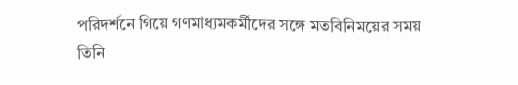পরিদর্শনে গিয়ে গণমাধ্যমকর্মীদের সঙ্গে মতবিনিময়ের সময় তিনি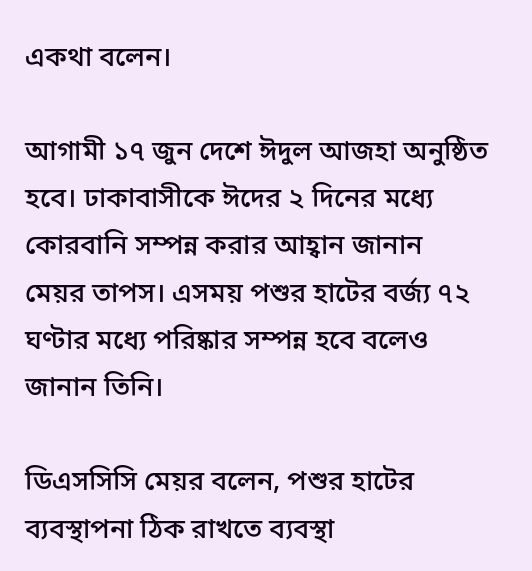একথা বলেন।

আগামী ১৭ জুন দেশে ঈদুল আজহা অনুষ্ঠিত হবে। ঢাকাবাসীকে ঈদের ২ দিনের মধ্যে কোরবানি সম্পন্ন করার আহ্বান জানান মেয়র তাপস। এসময় পশুর হাটের বর্জ্য ৭২ ঘণ্টার মধ্যে পরিষ্কার সম্পন্ন হবে বলেও জানান তিনি।

ডিএসসিসি মেয়র বলেন, পশুর হাটের ব্যবস্থাপনা ঠিক রাখতে ব্যবস্থা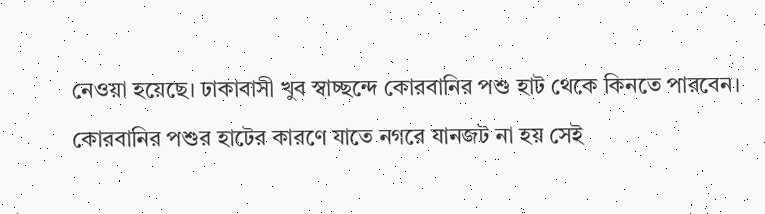নেওয়া হয়েছে। ঢাকাবাসী খুব স্বাচ্ছন্দে কোরবানির পশু হাট থেকে কিনতে পারবেন। কোরবানির পশুর হাটের কারণে যাতে নগরে যানজট না হয় সেই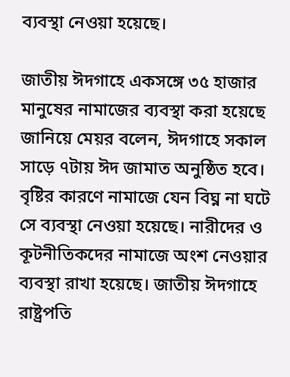ব্যবস্থা নেওয়া হয়েছে।

জাতীয় ঈদগাহে একসঙ্গে ৩৫ হাজার মানুষের নামাজের ব্যবস্থা করা হয়েছে জানিয়ে মেয়র বলেন, ঈদগাহে সকাল সাড়ে ৭টায় ঈদ জামাত অনুষ্ঠিত হবে। বৃষ্টির কারণে নামাজে যেন বিঘ্ন না ঘটে সে ব্যবস্থা নেওয়া হয়েছে। নারীদের ও কূটনীতিকদের নামাজে অংশ নেওয়ার ব্যবস্থা রাখা হয়েছে। জাতীয় ঈদগাহে রাষ্ট্রপতি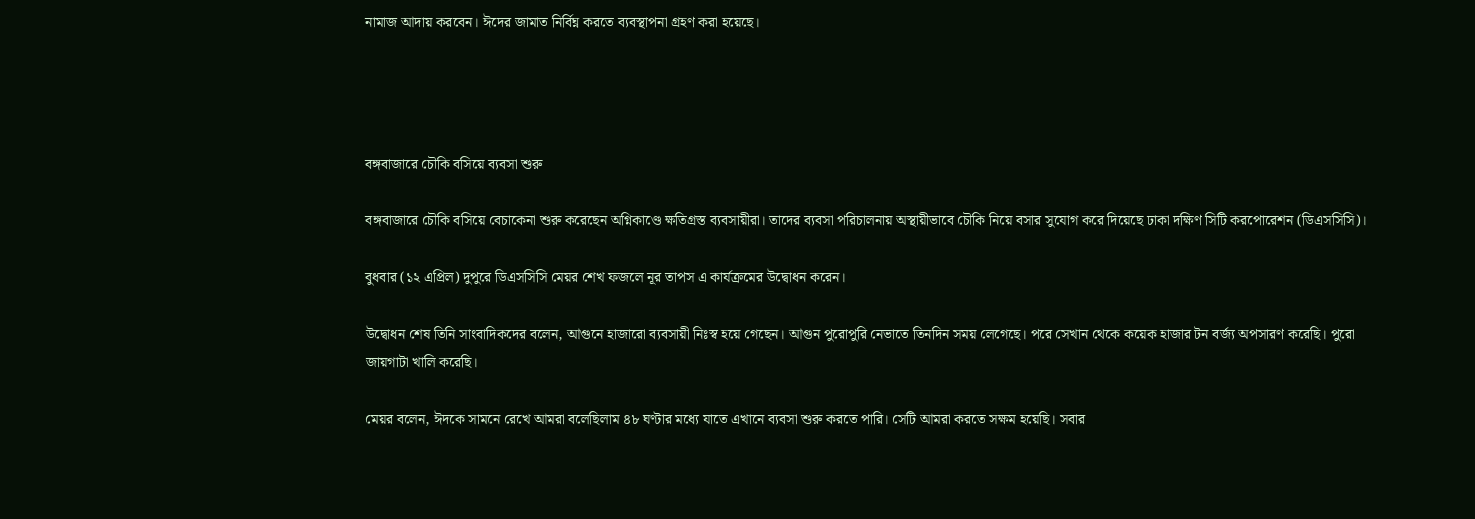নামাজ আদায় করবেন। ঈদের জামাত নির্বিঘ্ন করতে ব্যবস্থাপনা গ্রহণ করা হয়েছে।




বঙ্গবাজারে চৌকি বসিয়ে ব্যবসা শুরু

বঙ্গবাজারে চৌকি বসিয়ে বেচাকেনা শুরু করেছেন অগ্নিকাণ্ডে ক্ষতিগ্রস্ত ব্যবসায়ীরা। তাদের ব্যবসা পরিচালনায় অস্থায়ীভাবে চৌকি নিয়ে বসার সুযোগ করে দিয়েছে ঢাকা দক্ষিণ সিটি করপোরেশন (ডিএসসিসি)।

বুধবার (১২ এপ্রিল) দুপুরে ডিএসসিসি মেয়র শেখ ফজলে নূর তাপস এ কার্যক্রমের উদ্বোধন করেন।

উদ্বোধন শেষ তিনি সাংবাদিকদের বলেন, আগুনে হাজারো ব্যবসায়ী নিঃস্ব হয়ে গেছেন। আগুন পুরোপুরি নেভাতে তিনদিন সময় লেগেছে। পরে সেখান থেকে কয়েক হাজার টন বর্জ্য অপসারণ করেছি। পুরো জায়গাটা খালি করেছি।

মেয়র বলেন, ঈদকে সামনে রেখে আমরা বলেছিলাম ৪৮ ঘণ্টার মধ্যে যাতে এখানে ব্যবসা শুরু করতে পারি। সেটি আমরা করতে সক্ষম হয়েছি। সবার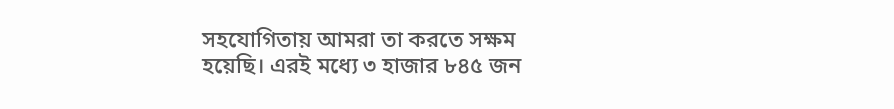সহযোগিতায় আমরা তা করতে সক্ষম হয়েছি। এরই মধ্যে ৩ হাজার ৮৪৫ জন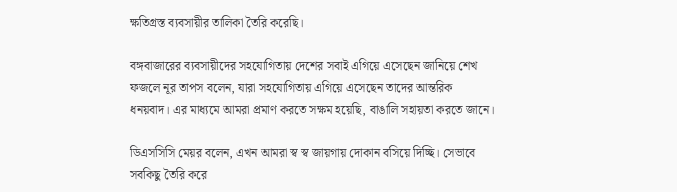ক্ষতিগ্রস্ত ব্যবসায়ীর তালিকা তৈরি করেছি।

বঙ্গবাজারের ব্যবসায়ীদের সহযোগিতায় দেশের সবাই এগিয়ে এসেছেন জানিয়ে শেখ ফজলে নূর তাপস বলেন, যারা সহযোগিতায় এগিয়ে এসেছেন তাদের আন্তরিক ধনয়বাদ। এর মাধ্যমে আমরা প্রমাণ করতে সক্ষম হয়েছি, বাঙালি সহায়তা করতে জানে।

ডিএসসিসি মেয়র বলেন, এখন আমরা স্ব স্ব জায়গায় দোকান বসিয়ে দিচ্ছি। সেভাবে সবকিছু তৈরি করে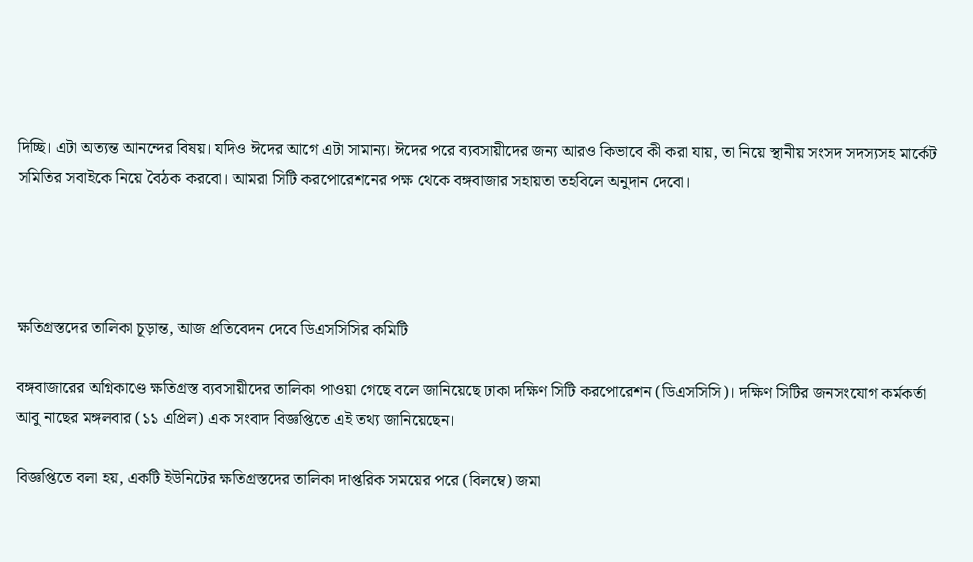দিচ্ছি। এটা অত্যন্ত আনন্দের বিষয়। যদিও ঈদের আগে এটা সামান্য। ঈদের পরে ব্যবসায়ীদের জন্য আরও কিভাবে কী করা যায়, তা নিয়ে স্থানীয় সংসদ সদস্যসহ মার্কেট সমিতির সবাইকে নিয়ে বৈঠক করবো। আমরা সিটি করপোরেশনের পক্ষ থেকে বঙ্গবাজার সহায়তা তহবিলে অনুদান দেবো।




ক্ষতিগ্রস্তদের তালিকা চূড়ান্ত, আজ প্রতিবেদন দেবে ডিএসসিসির কমিটি

বঙ্গবাজারের অগ্নিকাণ্ডে ক্ষতিগ্রস্ত ব্যবসায়ীদের তালিকা পাওয়া গেছে বলে জানিয়েছে ঢাকা দক্ষিণ সিটি করপোরেশন (ডিএসসিসি)। দক্ষিণ সিটির জনসংযোগ কর্মকর্তা আবু নাছের মঙ্গলবার (১১ এপ্রিল) এক সংবাদ বিজ্ঞপ্তিতে এই তথ্য জানিয়েছেন।

বিজ্ঞপ্তিতে বলা হয়, একটি ইউনিটের ক্ষতিগ্রস্তদের তালিকা দাপ্তরিক সময়ের পরে (বিলম্বে) জমা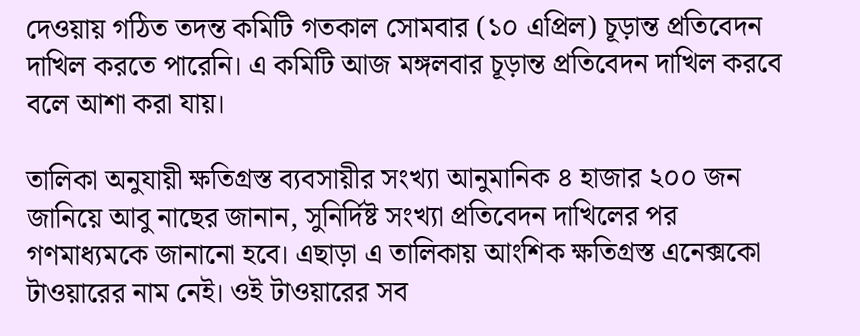দেওয়ায় গঠিত তদন্ত কমিটি গতকাল সোমবার (১০ এপ্রিল) চূড়ান্ত প্রতিবেদন দাখিল করতে পারেনি। এ কমিটি আজ মঙ্গলবার চূড়ান্ত প্রতিবেদন দাখিল করবে বলে আশা করা যায়।

তালিকা অনুযায়ী ক্ষতিগ্রস্ত ব্যবসায়ীর সংখ্যা আনুমানিক ৪ হাজার ২০০ জন জানিয়ে আবু নাছের জানান, সুনির্দিষ্ট সংখ্যা প্রতিবেদন দাখিলের পর গণমাধ্যমকে জানানো হবে। এছাড়া এ তালিকায় আংশিক ক্ষতিগ্রস্ত এনেক্সকো টাওয়ারের নাম নেই। ওই টাওয়ারের সব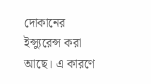দোকানের ইন্স্যুরেন্স করা আছে। এ কারণে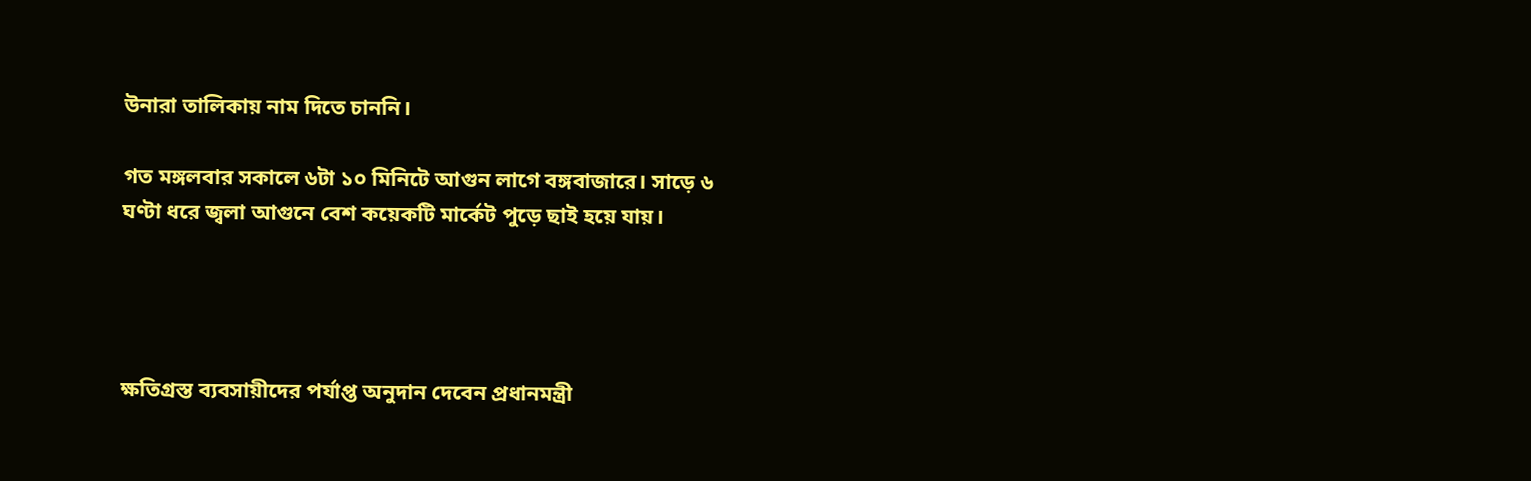উনারা তালিকায় নাম দিতে চাননি।

গত মঙ্গলবার সকালে ৬টা ১০ মিনিটে আগুন লাগে বঙ্গবাজারে। সাড়ে ৬ ঘণ্টা ধরে জ্বলা আগুনে বেশ কয়েকটি মার্কেট পুড়ে ছাই হয়ে যায়।




ক্ষতিগ্রস্ত ব্যবসায়ীদের পর্যাপ্ত অনুদান দেবেন প্রধানমন্ত্রী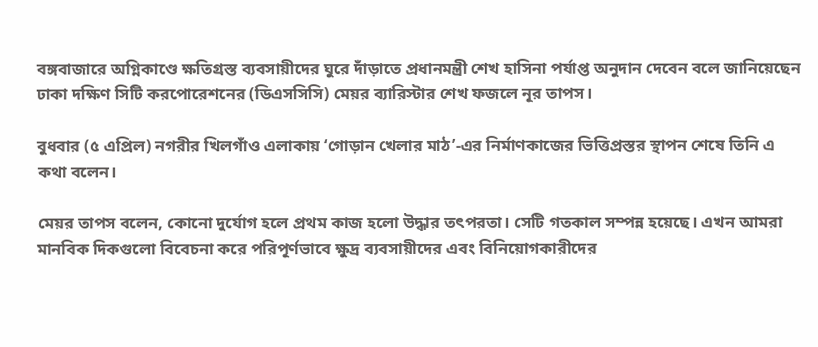বঙ্গবাজারে অগ্নিকাণ্ডে ক্ষতিগ্রস্ত ব্যবসায়ীদের ঘুরে দাঁড়াতে প্রধানমন্ত্রী শেখ হাসিনা পর্যাপ্ত অনুদান দেবেন বলে জানিয়েছেন ঢাকা দক্ষিণ সিটি করপোরেশনের (ডিএসসিসি) মেয়র ব্যারিস্টার শেখ ফজলে নূর তাপস।

বুধবার (৫ এপ্রিল) নগরীর খিলগাঁও এলাকায় ‘গোড়ান খেলার মাঠ’-এর নির্মাণকাজের ভিত্তিপ্রস্তর স্থাপন শেষে তিনি এ কথা বলেন।

মেয়র তাপস বলেন, কোনো দুর্যোগ হলে প্রথম কাজ হলো উদ্ধার তৎপরতা। সেটি গতকাল সম্পন্ন হয়েছে। এখন আমরা মানবিক দিকগুলো বিবেচনা করে পরিপূর্ণভাবে ক্ষুদ্র ব্যবসায়ীদের এবং বিনিয়োগকারীদের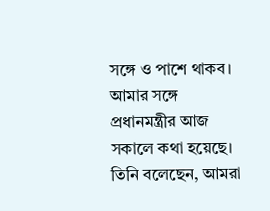সঙ্গে ও পাশে থাকব। আমার সঙ্গে প্রধানমন্ত্রীর আজ সকালে কথা হয়েছে। তিনি বলেছেন, আমরা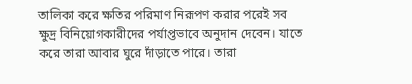তালিকা করে ক্ষতির পরিমাণ নিরূপণ করার পরেই সব ক্ষুদ্র বিনিয়োগকারীদের পর্যাপ্তভাবে অনুদান দেবেন। যাতে করে তারা আবার ঘুরে দাঁড়াতে পারে। তারা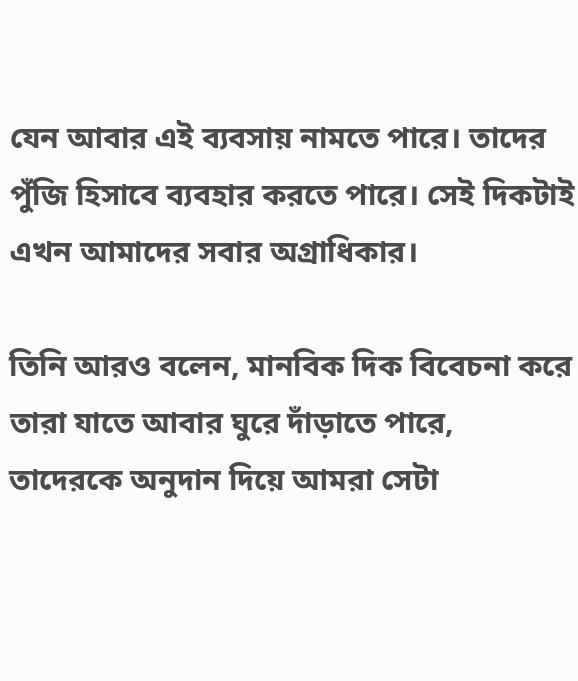যেন আবার এই ব্যবসায় নামতে পারে। তাদের পুঁজি হিসাবে ব্যবহার করতে পারে। সেই দিকটাই এখন আমাদের সবার অগ্রাধিকার।

তিনি আরও বলেন, মানবিক দিক বিবেচনা করে তারা যাতে আবার ঘুরে দাঁড়াতে পারে, তাদেরকে অনুদান দিয়ে আমরা সেটা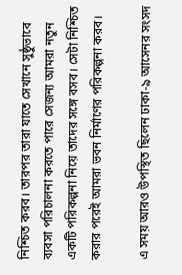নিশ্চিত করব। তারপর তারা যাতে সেখানে সুষ্ঠুভাবে ব্যবসা পরিচালনা করতে পারে সেজন্য আমরা নতুন একটি পরিকল্পনা নিয়ে তাদের সঙ্গে বসব। সেটা নিশ্চিত করার পরেই আমরা ভবন নির্মাণের পরিকল্পনা করব।

এ সময় আরও উপস্থিত ছিলেন ঢাকা-৯ আসেনর সংসদ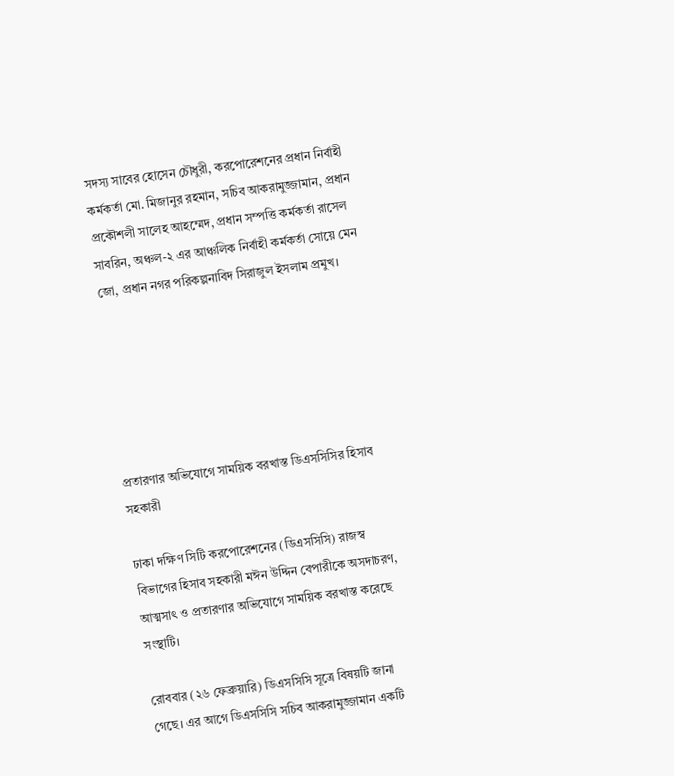সদস্য সাবের হোসেন চৌধুরী, করপোরেশনের প্রধান নির্বাহী কর্মকর্তা মো. মিজানুর রহমান, সচিব আকরামুজ্জামান, প্রধান প্রকৌশলী সালেহ আহম্মেদ, প্রধান সম্পত্তি কর্মকর্তা রাসেল সাবরিন, অঞ্চল-২ এর আঞ্চলিক নির্বাহী কর্মকর্তা সোয়ে মেন জো, প্রধান নগর পরিকল্পনাবিদ সিরাজুল ইসলাম প্রমুখ।






প্রতারণার অভিযোগে সাময়িক বরখাস্ত ডিএসসিসির হিসাব সহকারী

ঢাকা দক্ষিণ সিটি করপোরেশনের (ডিএসসিসি) রাজস্ব বিভাগের হিসাব সহকারী মঈন উদ্দিন বেপারীকে অসদাচরণ, আত্মসাৎ ও প্রতারণার অভিযোগে সাময়িক বরখাস্ত করেছে সংস্থাটি।

রোববার (২৬ ফেব্রুয়ারি) ডিএসসিসি সূত্রে বিষয়টি জানা গেছে। এর আগে ডিএসসিসি সচিব আকরামুজ্জামান একটি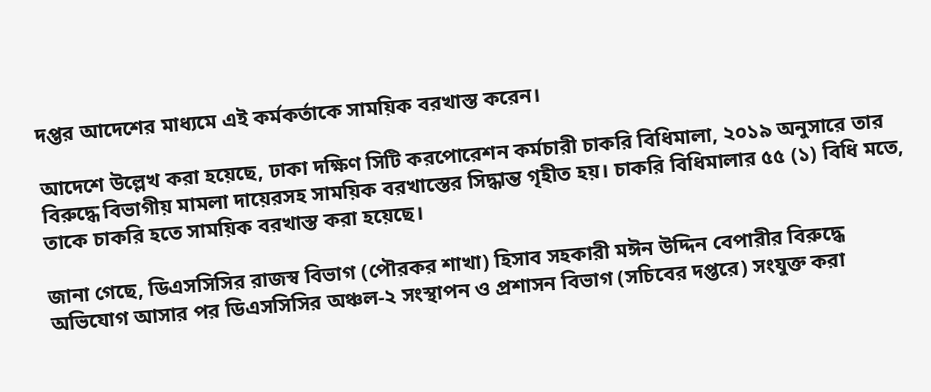দপ্তর আদেশের মাধ্যমে এই কর্মকর্তাকে সাময়িক বরখাস্ত করেন।

আদেশে উল্লেখ করা হয়েছে, ঢাকা দক্ষিণ সিটি করপোরেশন কর্মচারী চাকরি বিধিমালা, ২০১৯ অনুসারে তার বিরুদ্ধে বিভাগীয় মামলা দায়েরসহ সাময়িক বরখাস্তের সিদ্ধান্ত গৃহীত হয়। চাকরি বিধিমালার ৫৫ (১) বিধি মতে, তাকে চাকরি হতে সাময়িক বরখাস্ত করা হয়েছে।

জানা গেছে, ডিএসসিসির রাজস্ব বিভাগ (পৌরকর শাখা) হিসাব সহকারী মঈন উদ্দিন বেপারীর বিরুদ্ধে অভিযোগ আসার পর ডিএসসিসির অঞ্চল-২ সংস্থাপন ও প্রশাসন বিভাগ (সচিবের দপ্তরে) সংযুক্ত করা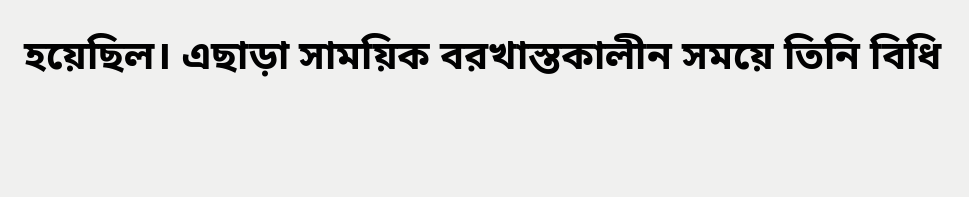হয়েছিল। এছাড়া সাময়িক বরখাস্তকালীন সময়ে তিনি বিধি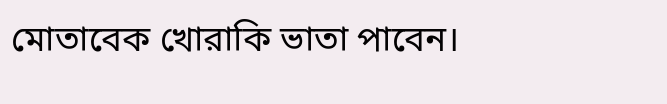মোতাবেক খোরাকি ভাতা পাবেন।